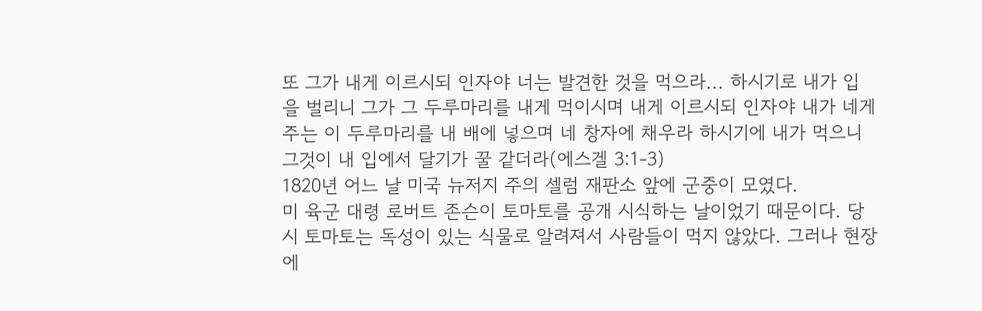또 그가 내게 이르시되 인자야 너는 발견한 것을 먹으라... 하시기로 내가 입을 벌리니 그가 그 두루마리를 내게 먹이시며 내게 이르시되 인자야 내가 네게 주는 이 두루마리를 내 배에 넣으며 네 창자에 채우라 하시기에 내가 먹으니 그것이 내 입에서 달기가 꿀 같더라(에스겔 3:1-3)
1820년 어느 날 미국 뉴저지 주의 셀럼 재판소 앞에 군중이 모였다.
미 육군 대령 로버트 존슨이 토마토를 공개 시식하는 날이었기 때문이다. 당시 토마토는 독성이 있는 식물로 알려져서 사람들이 먹지 않았다. 그러나 현장에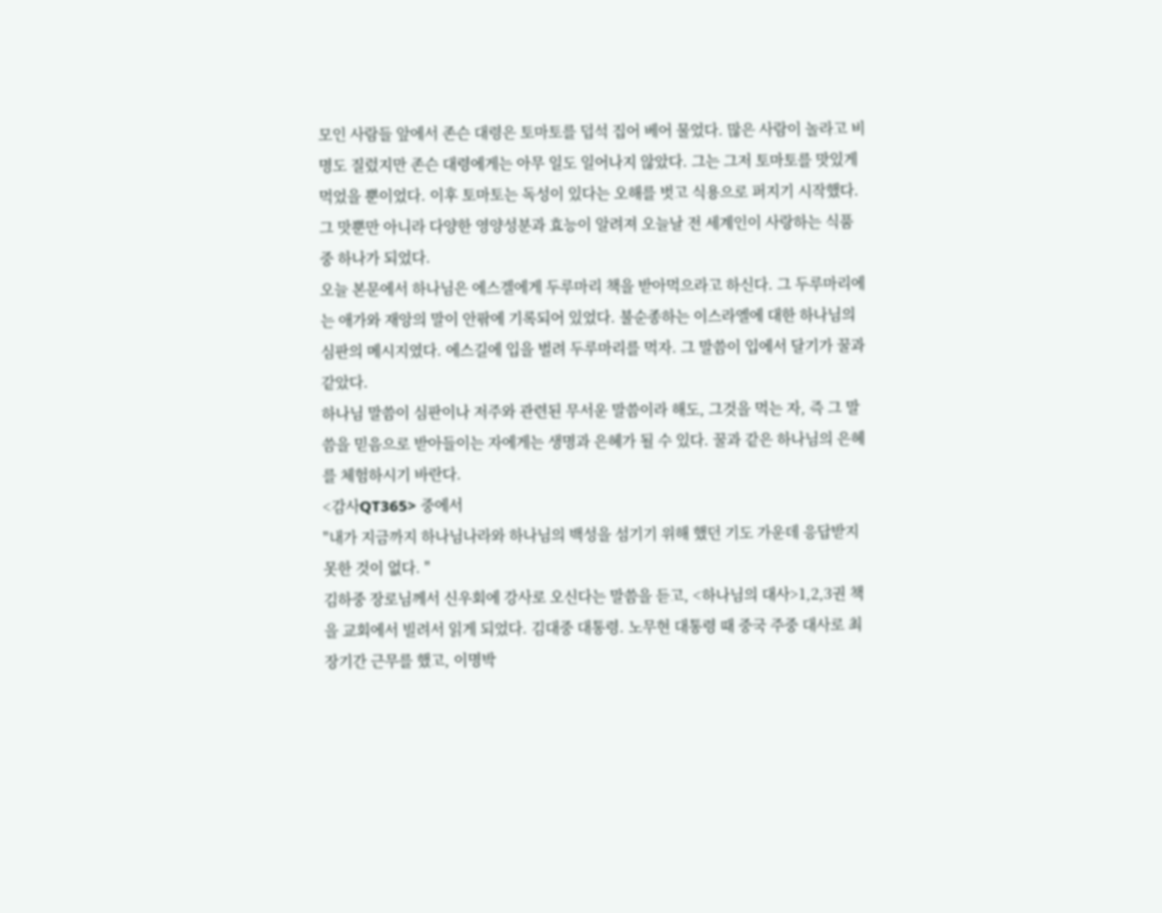모인 사람들 앞에서 존슨 대령은 토마토를 덥석 집어 베어 물었다. 많은 사람이 놀라고 비명도 질렀지만 존슨 대령에게는 아무 일도 일어나지 않았다. 그는 그저 토마토를 맛있게 먹었을 뿐이었다. 이후 토마토는 독성이 있다는 오해를 벗고 식용으로 퍼지기 시작했다. 그 맛뿐만 아니라 다양한 영양성분과 효능이 알려져 오늘날 전 세계인이 사랑하는 식품 중 하나가 되었다.
오늘 본문에서 하나님은 에스겔에게 두루마리 책을 받아먹으라고 하신다. 그 두루마리에는 애가와 재앙의 말이 안팎에 기록되어 있었다. 불순종하는 이스라엘에 대한 하나님의 심판의 메시지였다. 에스길에 입을 벌려 두루마리를 먹자. 그 말씀이 입에서 달기가 꿀과 같았다.
하나님 말씀이 심판이나 저주와 관련된 무서운 말씀이라 해도, 그것을 먹는 자, 즉 그 말씀을 믿음으로 받아들이는 자에게는 생명과 은혜가 될 수 있다. 꿀과 같은 하나님의 은혜를 체험하시기 바란다.
<감사QT365> 중에서
"내가 지금까지 하나님나라와 하나님의 백성을 섬기기 위해 했던 기도 가운데 응답받지 못한 것이 없다. "
김하중 장로님께서 신우회에 강사로 오신다는 말씀을 듣고, <하나님의 대사>1,2,3권 책을 교회에서 빌려서 읽게 되었다. 김대중 대통령. 노무현 대통령 때 중국 주중 대사로 최장기간 근무를 했고, 이명박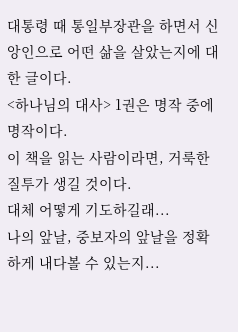대통령 때 통일부장관을 하면서 신앙인으로 어떤 삶을 살았는지에 대한 글이다.
<하나님의 대사> 1권은 명작 중에 명작이다.
이 책을 읽는 사람이라면, 거룩한 질투가 생길 것이다.
대체 어떻게 기도하길래...
나의 앞날, 중보자의 앞날을 정확하게 내다볼 수 있는지...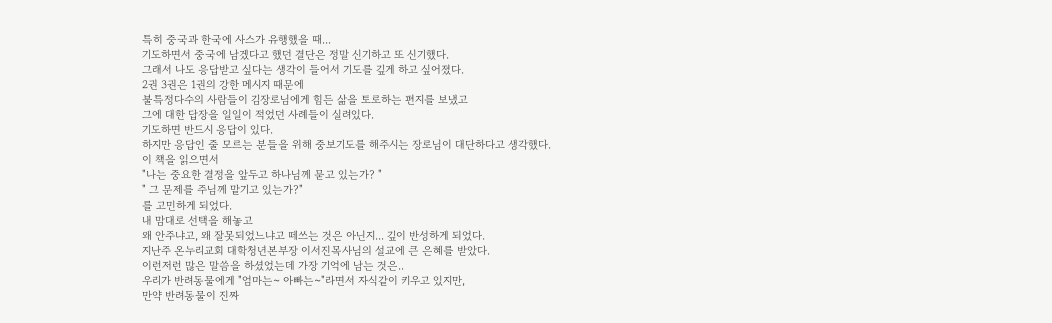특히 중국과 한국에 사스가 유행했을 때...
기도하면서 중국에 남겠다고 했던 결단은 정말 신기하고 또 신기했다.
그래서 나도 응답받고 싶다는 생각이 들어서 기도를 깊게 하고 싶어졌다.
2권 3권은 1권의 강한 메시지 때문에
불특정다수의 사람들이 김장로님에게 힘든 삶을 토로하는 편지를 보냈고
그에 대한 답장을 일일이 적었던 사례들이 실려있다.
기도하면 반드시 응답이 있다.
하지만 응답인 줄 모르는 분들을 위해 중보기도를 해주시는 장로님이 대단하다고 생각했다.
이 책을 읽으면서
"나는 중요한 결정을 앞두고 하나님께 묻고 있는가? "
" 그 문제를 주님께 맡기고 있는가?"
를 고민하게 되었다.
내 맘대로 선택을 해놓고
왜 안주냐고, 왜 잘못되었느냐고 떼쓰는 것은 아닌지... 깊이 반성하게 되었다.
지난주 온누리교회 대학청년본부장 이서진목사님의 설교에 큰 은혜를 받았다.
이런저런 많은 말씀을 하셨었는데 가장 기억에 남는 것은..
우리가 반려동물에게 "엄마는~ 아빠는~"라면서 자식같이 키우고 있지만,
만약 반려동물이 진짜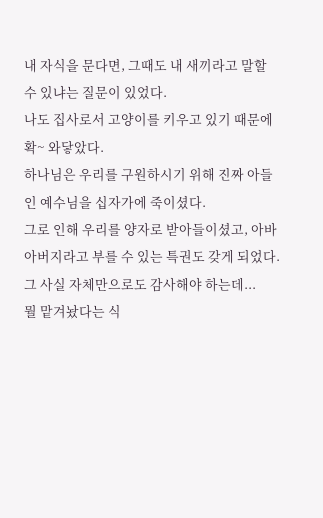내 자식을 문다면, 그때도 내 새끼라고 말할 수 있냐는 질문이 있었다.
나도 집사로서 고양이를 키우고 있기 때문에 확~ 와닿았다.
하나님은 우리를 구원하시기 위해 진짜 아들인 예수님을 십자가에 죽이셨다.
그로 인해 우리를 양자로 받아들이셨고, 아바 아버지라고 부를 수 있는 특권도 갖게 되었다.
그 사실 자체만으로도 감사해야 하는데...
뭘 맡겨놨다는 식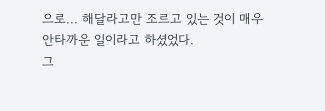으로... 해달라고만 조르고 있는 것이 매우 안타까운 일이라고 하셨었다.
그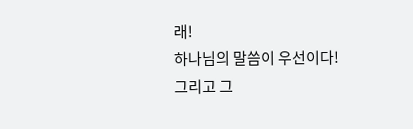래!
하나님의 말씀이 우선이다!
그리고 그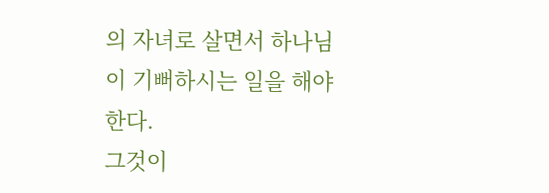의 자녀로 살면서 하나님이 기뻐하시는 일을 해야 한다.
그것이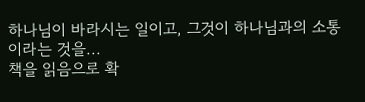하나님이 바라시는 일이고, 그것이 하나님과의 소통이라는 것을...
책을 읽음으로 확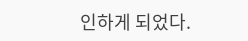인하게 되었다.